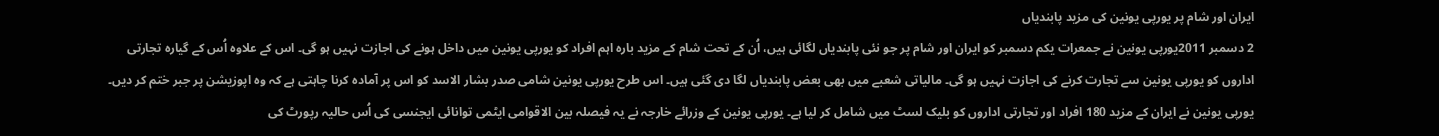ايران اور شام پر يورپی يونين کی مزيد پابندياں
2 دسمبر 2011يورپی يونين نے جمعرات يکم دسمبر کو ايران اور شام پر جو نئی پابندياں لگائی ہيں، اُن کے تحت شام کے مزيد بارہ اہم افراد کو يورپی يونين ميں داخل ہونے کی اجازت نہيں ہو گی۔ اس کے علاوہ اُس کے گيارہ تجارتی اداروں کو يورپی يونين سے تجارت کرنے کی اجازت نہيں ہو گی۔ مالياتی شعبے ميں بھی بعض پابندياں لگا دی گئی ہيں۔ اس طرح يورپی يونين شامی صدر بشار الاسد کو اس پر آمادہ کرنا چاہتی ہے کہ وہ اپوزيشن پر جبر ختم کر ديں۔
يورپی يونين نے ايران کے مزيد 180 افراد اور تجارتی اداروں کو بليک لسٹ ميں شامل کر ليا ہے۔ يورپی يونين کے وزرائے خارجہ نے يہ فيصلہ بين الاقوامی ايٹمی توانائی ايجنسی کی اُس حاليہ رپورٹ کی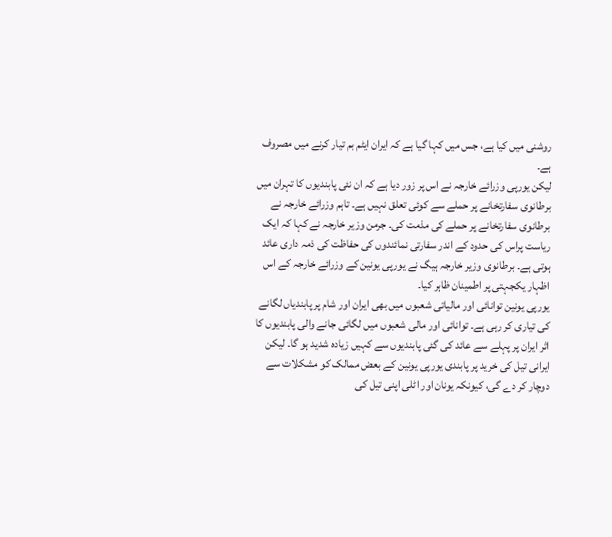روشنی ميں کيا ہے، جس ميں کہا گيا ہے کہ ايران ايٹم بم تيار کرنے ميں مصروف ہے۔
ليکن يورپی وزرائے خارجہ نے اس پر زور ديا ہے کہ ان نئی پابنديوں کا تہران ميں برطانوی سفارتخانے پر حملے سے کوئی تعلق نہيں ہے۔ تاہم وزرائے خارجہ نے برطانوی سفارتخانے پر حملے کی مذمت کی۔ جرمن وزير خارجہ نے کہا کہ ايک رياست پراس کی حدود کے اندر سفارتی نمائندوں کی حفاظت کی ذمہ داری عائد ہوتی ہے۔ برطانوی وزير خارجہ ہيگ نے يورپی يونين کے وزرائے خارجہ کے اس اظہار يکجہتی پر اطمينان ظاہر کيا۔
يورپی يونين توانائی اور مالياتی شعبوں ميں بھی ايران اور شام پر پابندياں لگانے کی تياری کر رہی ہے۔ توانائی اور مالی شعبوں ميں لگائی جانے والی پابنديوں کا اثر ايران پر پہلے سے عائد کی گئی پابنديوں سے کہيں زيادہ شديد ہو گا۔ ليکن ايرانی تيل کی خريد پر پابندی يورپی يونين کے بعض ممالک کو مشکلات سے دوچار کر دے گی، کيونکہ يونان اور اٹلی اپنی تيل کی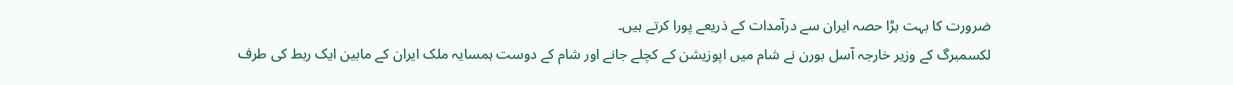ضرورت کا بہت بڑا حصہ ايران سے درآمدات کے ذريعے پورا کرتے ہيں۔
لکسمبرگ کے وزير خارجہ آسل بورن نے شام ميں اپوزيشن کے کچلے جانے اور شام کے دوست ہمسايہ ملک ايران کے مابين ايک ربط کی طرف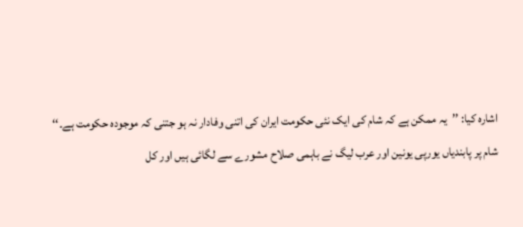اشارہ کيا: ’’يہ ممکن ہے کہ شام کی ايک نئی حکومت ايران کی اتنی وفادار نہ ہو جتنی کہ موجودہ حکومت ہے۔‘‘
شام پر پابندياں يورپی يونين اور عرب ليگ نے باہمی صلاح مشورے سے لگائی ہيں اور کل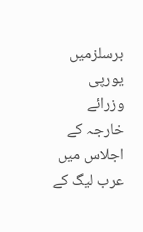برسلزميں يورپی وزرائے خارجہ کے اجلاس ميں عرب ليگ کے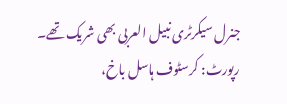جنرل سيکرٹری نبيل العربی بھی شريک تھے۔
رپورٹ: کرسٹوف ہاسل باخ،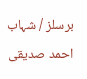برسلز / شہاب احمد صديقی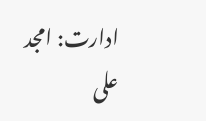ادارت: امجد علی